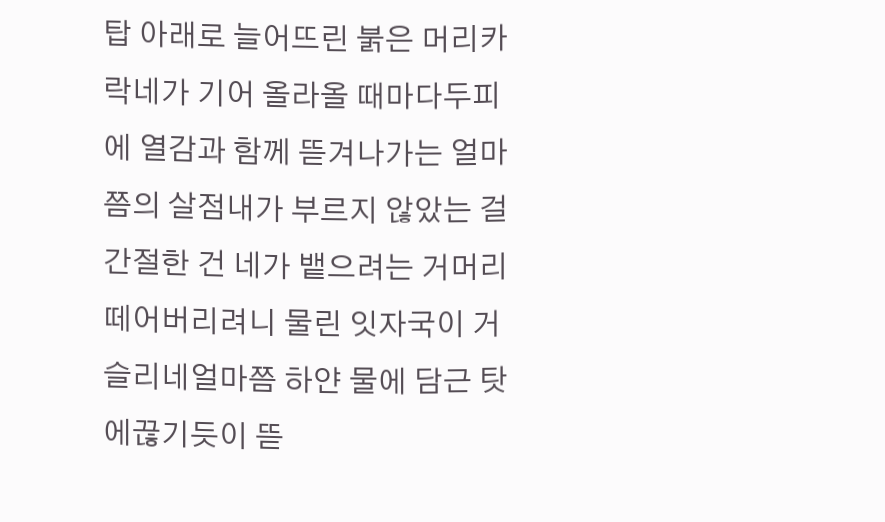탑 아래로 늘어뜨린 붉은 머리카락네가 기어 올라올 때마다두피에 열감과 함께 뜯겨나가는 얼마쯤의 살점내가 부르지 않았는 걸간절한 건 네가 뱉으려는 거머리떼어버리려니 물린 잇자국이 거슬리네얼마쯤 하얀 물에 담근 탓에끊기듯이 뜯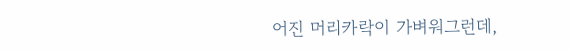어진 머리카락이 가벼워그런데,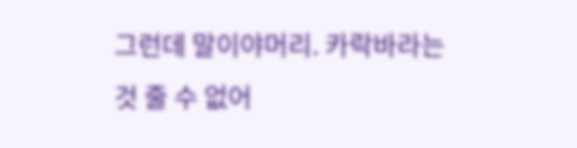그런데 말이야머리. 카락바라는 것 줄 수 없어